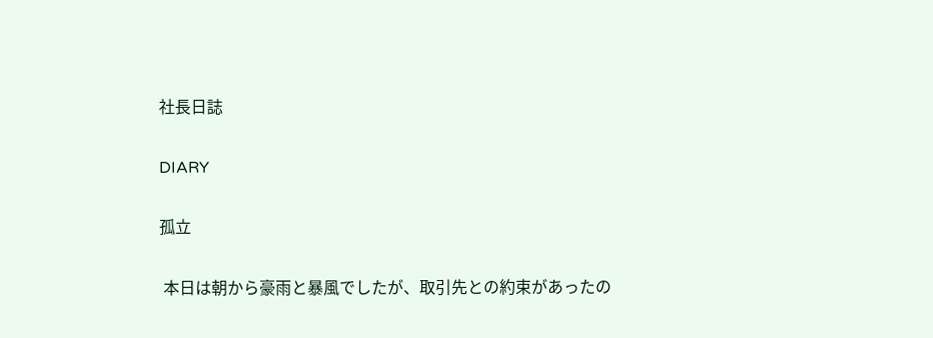社長日誌

DIARY

孤立

 本日は朝から豪雨と暴風でしたが、取引先との約束があったの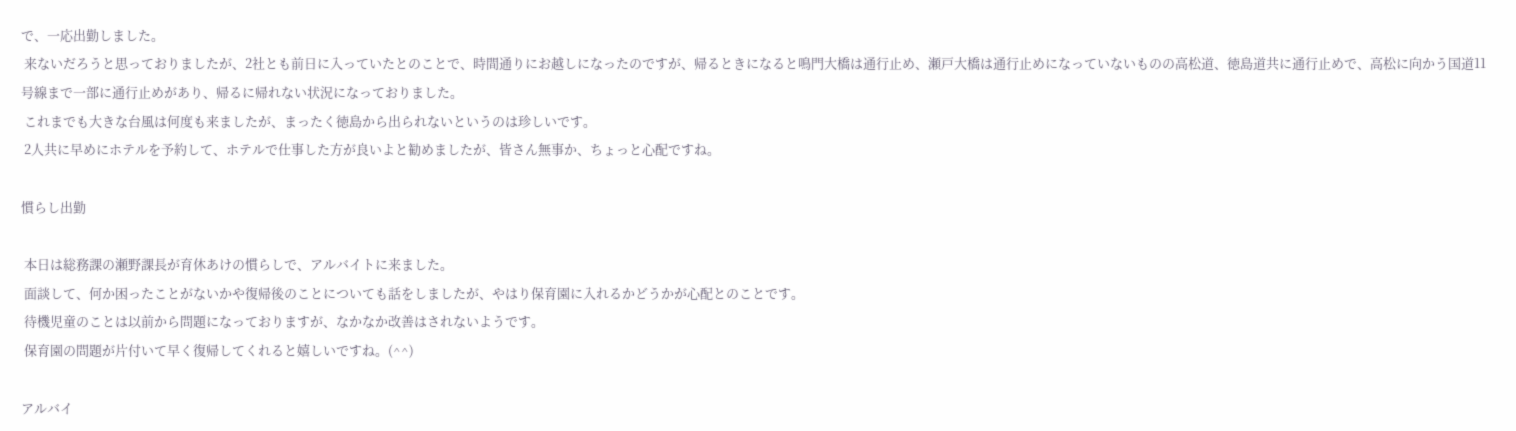で、一応出勤しました。
 来ないだろうと思っておりましたが、2社とも前日に入っていたとのことで、時間通りにお越しになったのですが、帰るときになると鳴門大橋は通行止め、瀬戸大橋は通行止めになっていないものの高松道、徳島道共に通行止めで、高松に向かう国道11号線まで一部に通行止めがあり、帰るに帰れない状況になっておりました。
 これまでも大きな台風は何度も来ましたが、まったく徳島から出られないというのは珍しいです。
 2人共に早めにホテルを予約して、ホテルで仕事した方が良いよと勧めましたが、皆さん無事か、ちょっと心配ですね。

慣らし出勤

 本日は総務課の瀬野課長が育休あけの慣らしで、アルバイトに来ました。
 面談して、何か困ったことがないかや復帰後のことについても話をしましたが、やはり保育園に入れるかどうかが心配とのことです。
 待機児童のことは以前から問題になっておりますが、なかなか改善はされないようです。
 保育園の問題が片付いて早く復帰してくれると嬉しいですね。(^^)

アルバイ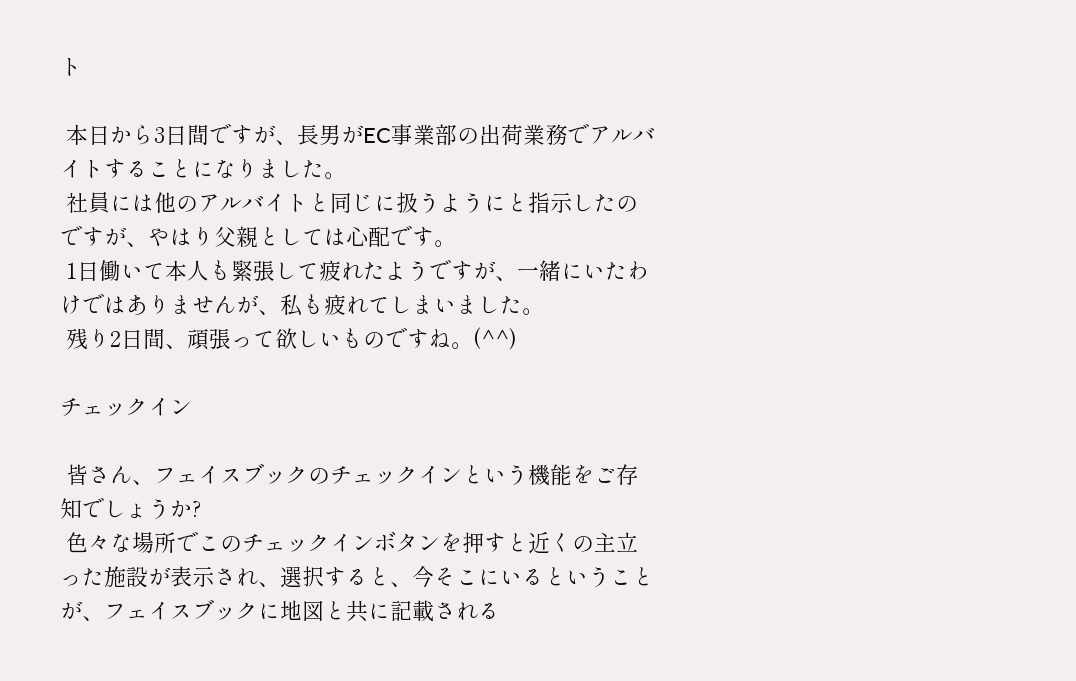ト

 本日から3日間ですが、長男がEC事業部の出荷業務でアルバイトすることになりました。
 社員には他のアルバイトと同じに扱うようにと指示したのですが、やはり父親としては心配です。
 1日働いて本人も緊張して疲れたようですが、一緒にいたわけではありませんが、私も疲れてしまいました。
 残り2日間、頑張って欲しいものですね。(^^)

チェックイン

 皆さん、フェイスブックのチェックインという機能をご存知でしょうか?
 色々な場所でこのチェックインボタンを押すと近くの主立った施設が表示され、選択すると、今そこにいるということが、フェイスブックに地図と共に記載される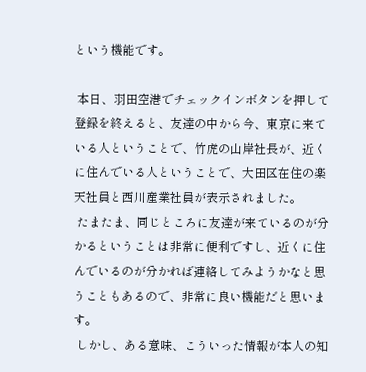という機能です。

 本日、羽田空港でチェックインボタンを押して登録を終えると、友達の中から今、東京に来ている人ということで、竹虎の山岸社長が、近くに住んでいる人ということで、大田区在住の楽天社員と西川産業社員が表示されました。
 たまたま、同じところに友達が来ているのが分かるということは非常に便利ですし、近くに住んでいるのが分かれば連絡してみようかなと思うこともあるので、非常に良い機能だと思います。
 しかし、ある意味、こういった情報が本人の知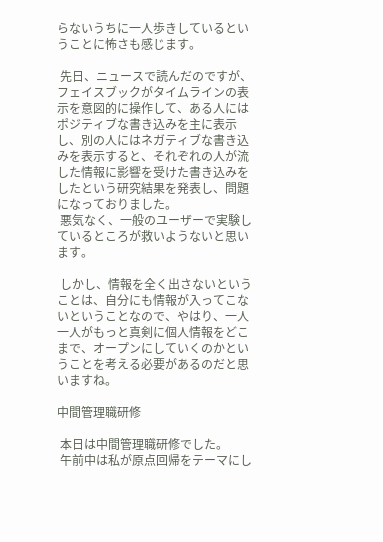らないうちに一人歩きしているということに怖さも感じます。

 先日、ニュースで読んだのですが、フェイスブックがタイムラインの表示を意図的に操作して、ある人にはポジティブな書き込みを主に表示し、別の人にはネガティブな書き込みを表示すると、それぞれの人が流した情報に影響を受けた書き込みをしたという研究結果を発表し、問題になっておりました。
 悪気なく、一般のユーザーで実験しているところが救いようないと思います。

 しかし、情報を全く出さないということは、自分にも情報が入ってこないということなので、やはり、一人一人がもっと真剣に個人情報をどこまで、オープンにしていくのかということを考える必要があるのだと思いますね。

中間管理職研修

 本日は中間管理職研修でした。
 午前中は私が原点回帰をテーマにし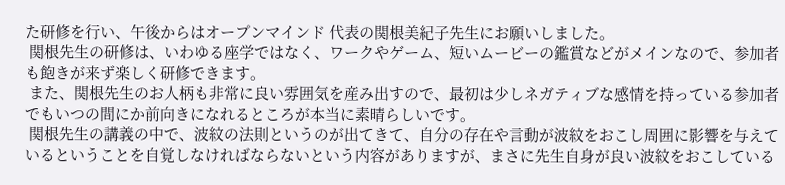た研修を行い、午後からはオープンマインド 代表の関根美紀子先生にお願いしました。
 関根先生の研修は、いわゆる座学ではなく、ワークやゲーム、短いムービーの鑑賞などがメインなので、参加者も飽きが来ず楽しく研修できます。
 また、関根先生のお人柄も非常に良い雰囲気を産み出すので、最初は少しネガティブな感情を持っている参加者でもいつの間にか前向きになれるところが本当に素晴らしいです。
 関根先生の講義の中で、波紋の法則というのが出てきて、自分の存在や言動が波紋をおこし周囲に影響を与えているということを自覚しなければならないという内容がありますが、まさに先生自身が良い波紋をおこしている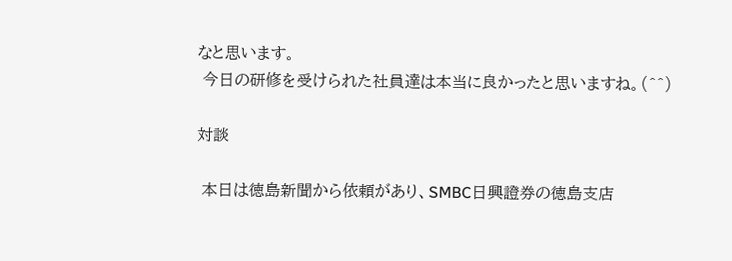なと思います。
 今日の研修を受けられた社員達は本当に良かったと思いますね。(^^)

対談

 本日は徳島新聞から依頼があり、SMBC日興證券の徳島支店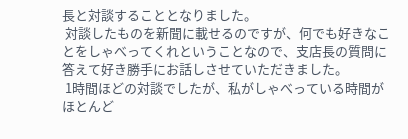長と対談することとなりました。
 対談したものを新聞に載せるのですが、何でも好きなことをしゃべってくれということなので、支店長の質問に答えて好き勝手にお話しさせていただきました。
 1時間ほどの対談でしたが、私がしゃべっている時間がほとんど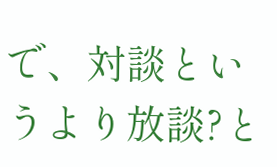で、対談というより放談?と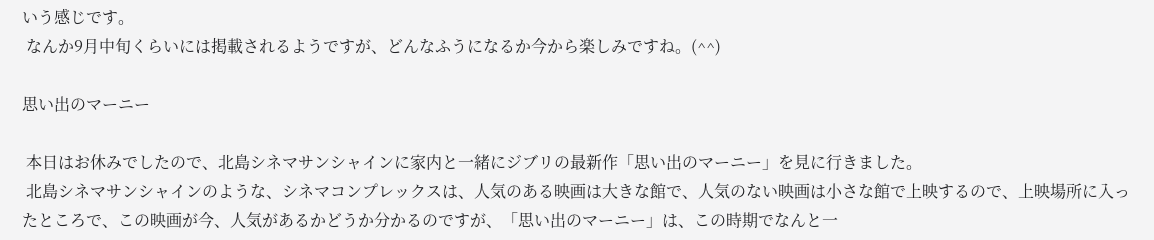いう感じです。
 なんか9月中旬くらいには掲載されるようですが、どんなふうになるか今から楽しみですね。(^^)

思い出のマーニー

 本日はお休みでしたので、北島シネマサンシャインに家内と一緒にジブリの最新作「思い出のマーニー」を見に行きました。
 北島シネマサンシャインのような、シネマコンプレックスは、人気のある映画は大きな館で、人気のない映画は小さな館で上映するので、上映場所に入ったところで、この映画が今、人気があるかどうか分かるのですが、「思い出のマーニー」は、この時期でなんと一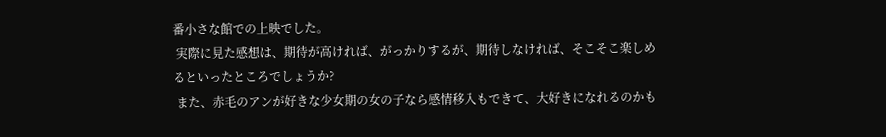番小さな館での上映でした。
 実際に見た感想は、期待が高ければ、がっかりするが、期待しなければ、そこそこ楽しめるといったところでしょうか?
 また、赤毛のアンが好きな少女期の女の子なら感情移入もできて、大好きになれるのかも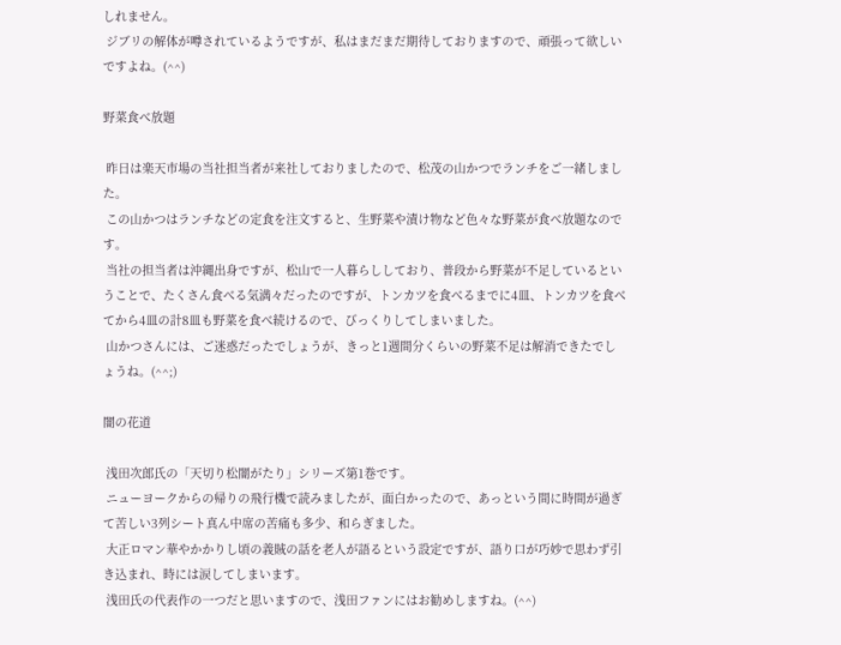しれません。
 ジブリの解体が噂されているようですが、私はまだまだ期待しておりますので、頑張って欲しいですよね。(^^)

野菜食べ放題

 昨日は楽天市場の当社担当者が来社しておりましたので、松茂の山かつでランチをご一緒しました。
 この山かつはランチなどの定食を注文すると、生野菜や漬け物など色々な野菜が食べ放題なのです。
 当社の担当者は沖縄出身ですが、松山で一人暮らししており、普段から野菜が不足しているということで、たくさん食べる気満々だったのですが、トンカツを食べるまでに4皿、トンカツを食べてから4皿の計8皿も野菜を食べ続けるので、びっくりしてしまいました。
 山かつさんには、ご迷惑だったでしょうが、きっと1週間分くらいの野菜不足は解消できたでしょうね。(^^;)

闇の花道

 浅田次郎氏の「天切り松闇がたり」シリーズ第1巻です。
 ニューヨークからの帰りの飛行機で読みましたが、面白かったので、あっという間に時間が過ぎて苦しい3列シート真ん中席の苦痛も多少、和らぎました。
 大正ロマン華やかかりし頃の義賊の話を老人が語るという設定ですが、語り口が巧妙で思わず引き込まれ、時には涙してしまいます。
 浅田氏の代表作の一つだと思いますので、浅田ファンにはお勧めしますね。(^^)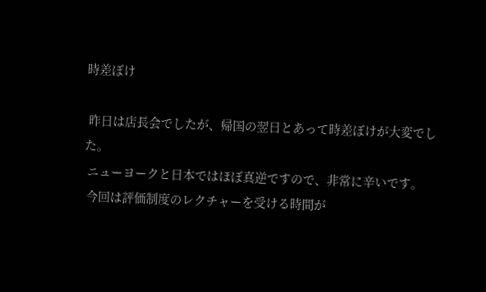時差ぼけ

 昨日は店長会でしたが、帰国の翌日とあって時差ぼけが大変でした。
 ニューヨークと日本ではほぼ真逆ですので、非常に辛いです。
 今回は評価制度のレクチャーを受ける時間が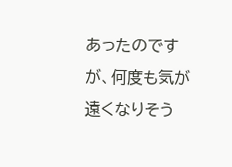あったのですが、何度も気が遠くなりそう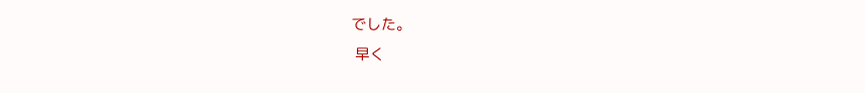でした。
 早く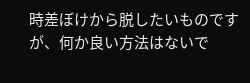時差ぼけから脱したいものですが、何か良い方法はないで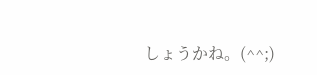しょうかね。(^^;)